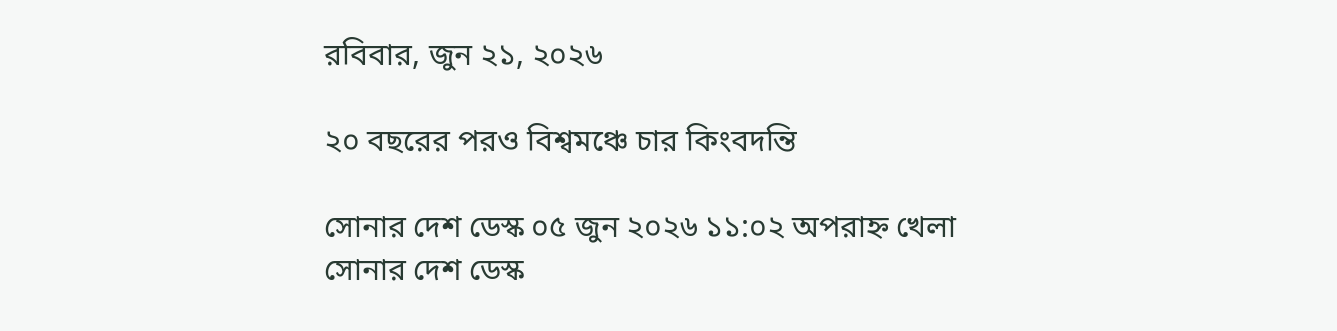রবিবার, জুন ২১, ২০২৬

২০ বছরের পরও বিশ্বমঞ্চে চার কিংবদন্তি

সোনার দেশ ডেস্ক ০৫ জুন ২০২৬ ১১:০২ অপরাহ্ন খেলা
সোনার দেশ ডেস্ক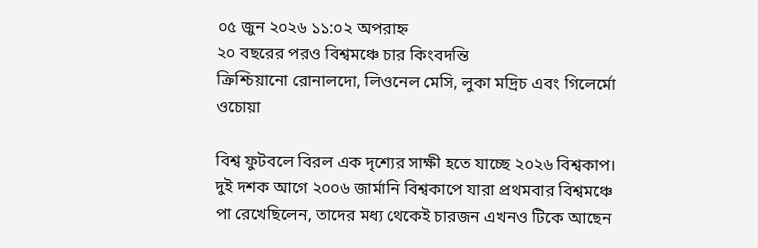০৫ জুন ২০২৬ ১১:০২ অপরাহ্ন
২০ বছরের পরও বিশ্বমঞ্চে চার কিংবদন্তি
ক্রিশ্চিয়ানো রোনালদো, লিওনেল মেসি, লুকা মদ্রিচ এবং গিলের্মো ওচোয়া

বিশ্ব ফুটবলে বিরল এক দৃশ্যের সাক্ষী হতে যাচ্ছে ২০২৬ বিশ্বকাপ। দুই দশক আগে ২০০৬ জার্মানি বিশ্বকাপে যারা প্রথমবার বিশ্বমঞ্চে পা রেখেছিলেন, তাদের মধ্য থেকেই চারজন এখনও টিকে আছেন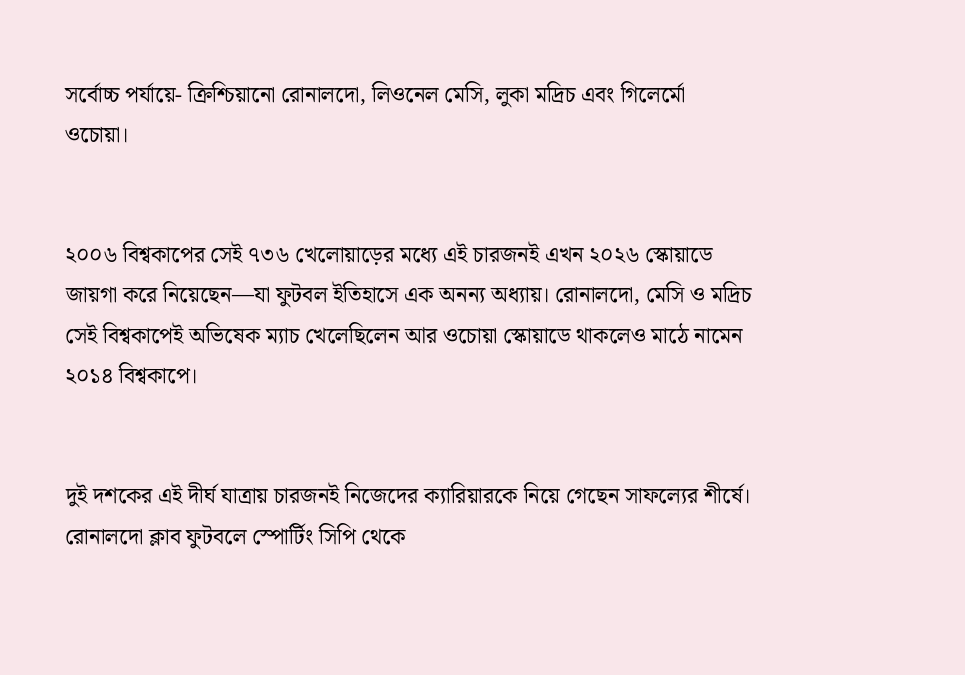সর্বোচ্চ পর্যায়ে- ক্রিশ্চিয়ানো রোনালদো, লিওনেল মেসি, লুকা মদ্রিচ এবং গিলের্মো ওচোয়া।


২০০৬ বিশ্বকাপের সেই ৭৩৬ খেলোয়াড়ের মধ্যে এই চারজনই এখন ২০২৬ স্কোয়াডে জায়গা করে নিয়েছেন—যা ফুটবল ইতিহাসে এক অনন্য অধ্যায়। রোনালদো, মেসি ও মদ্রিচ সেই বিশ্বকাপেই অভিষেক ম্যাচ খেলেছিলেন আর ওচোয়া স্কোয়াডে থাকলেও মাঠে নামেন ২০১৪ বিশ্বকাপে।


দুই দশকের এই দীর্ঘ যাত্রায় চারজনই নিজেদের ক্যারিয়ারকে নিয়ে গেছেন সাফল্যের শীর্ষে। রোনালদো ক্লাব ফুটবলে স্পোর্টিং সিপি থেকে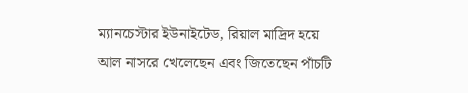ম্যানচেস্টার ইউনাইটেড, রিয়াল মাদ্রিদ হয়ে আল নাসরে খেলেছেন এবং জিতেছেন পাঁচটি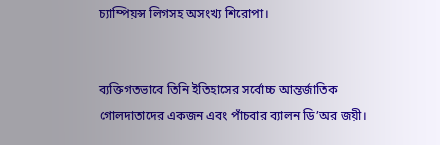চ্যাম্পিয়ন্স লিগসহ অসংখ্য শিরোপা।


ব্যক্তিগতভাবে তিনি ইতিহাসের সর্বোচ্চ আন্তর্জাতিক গোলদাতাদের একজন এবং পাঁচবার ব্যালন ডি’অর জয়ী।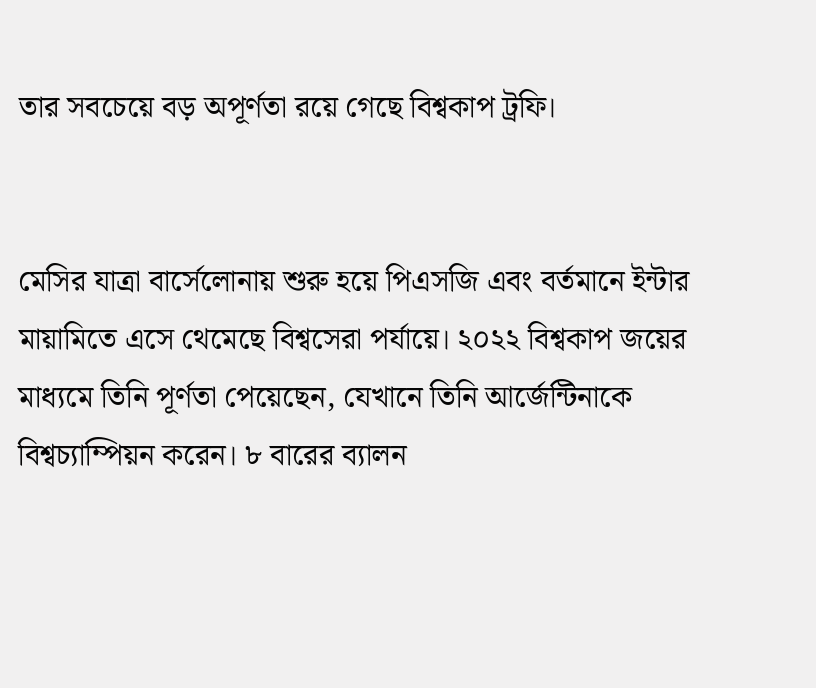তার সবচেয়ে বড় অপূর্ণতা রয়ে গেছে বিশ্বকাপ ট্রফি।


মেসির যাত্রা বার্সেলোনায় শুরু হয়ে পিএসজি এবং বর্তমানে ইন্টার মায়ামিতে এসে থেমেছে বিশ্বসেরা পর্যায়ে। ২০২২ বিশ্বকাপ জয়ের মাধ্যমে তিনি পূর্ণতা পেয়েছেন, যেখানে তিনি আর্জেন্টিনাকে বিশ্বচ্যাম্পিয়ন করেন। ৮ বারের ব্যালন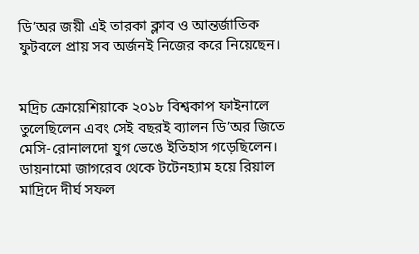ডি’অর জয়ী এই তারকা ক্লাব ও আন্তর্জাতিক ফুটবলে প্রায় সব অর্জনই নিজের করে নিয়েছেন।


মদ্রিচ ক্রোয়েশিয়াকে ২০১৮ বিশ্বকাপ ফাইনালে তুলেছিলেন এবং সেই বছরই ব্যালন ডি’অর জিতে মেসি-রোনালদো যুগ ভেঙে ইতিহাস গড়েছিলেন। ডায়নামো জাগরেব থেকে টটেনহ্যাম হয়ে রিয়াল মাদ্রিদে দীর্ঘ সফল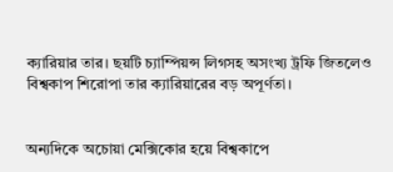ক্যারিয়ার তার। ছয়টি চ্যাম্পিয়ন্স লিগসহ অসংখ্য ট্রফি জিতলেও বিশ্বকাপ শিরোপা তার ক্যারিয়ারের বড় অপূর্ণতা।


অন্যদিকে অচোয়া মেক্সিকোর হয়ে বিশ্বকাপে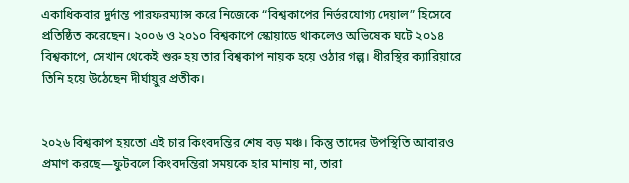একাধিকবার দুর্দান্ত পারফরম্যান্স করে নিজেকে “বিশ্বকাপের নির্ভরযোগ্য দেয়াল” হিসেবে প্রতিষ্ঠিত করেছেন। ২০০৬ ও ২০১০ বিশ্বকাপে স্কোয়াডে থাকলেও অভিষেক ঘটে ২০১৪ বিশ্বকাপে, সেখান থেকেই শুরু হয় তার বিশ্বকাপ নায়ক হয়ে ওঠার গল্প। ধীরস্থির ক্যারিয়ারে তিনি হয়ে উঠেছেন দীর্ঘায়ুর প্রতীক।


২০২৬ বিশ্বকাপ হয়তো এই চার কিংবদন্তির শেষ বড় মঞ্চ। কিন্তু তাদের উপস্থিতি আবারও প্রমাণ করছে—ফুটবলে কিংবদন্তিরা সময়কে হার মানায় না, তারা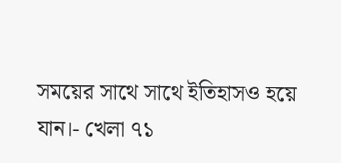সময়ের সাথে সাথে ইতিহাসও হয়ে যান।- খেলা ৭১